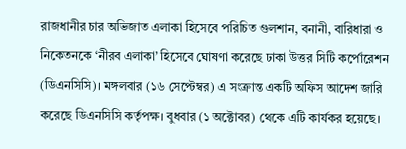রাজধানীর চার অভিজাত এলাকা হিসেবে পরিচিত গুলশান, বনানী, বারিধারা ও নিকেতনকে ‘নীরব এলাকা’ হিসেবে ঘোষণা করেছে ঢাকা উত্তর সিটি কর্পোরেশন (ডিএনসিসি)। মঙ্গলবার (১৬ সেপ্টেম্বর) এ সংক্রান্ত একটি অফিস আদেশ জারি করেছে ডিএনসিসি কর্তৃপক্ষ। বুধবার (১ অক্টোবর) থেকে এটি কার্যকর হয়েছে।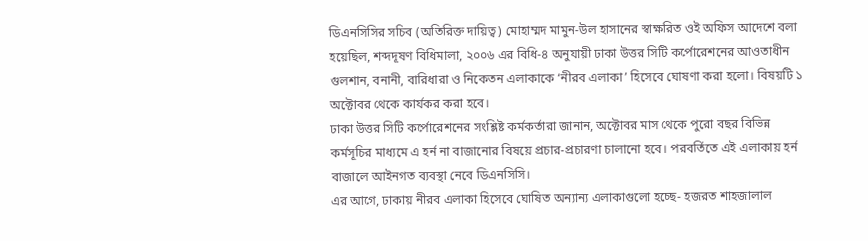ডিএনসিসির সচিব (অতিরিক্ত দায়িত্ব) মোহাম্মদ মামুন-উল হাসানের স্বাক্ষরিত ওই অফিস আদেশে বলা হয়েছিল, শব্দদূষণ বিধিমালা, ২০০৬ এর বিধি-৪ অনুযায়ী ঢাকা উত্তর সিটি কর্পোরেশনের আওতাধীন গুলশান, বনানী, বারিধারা ও নিকেতন এলাকাকে ‘নীরব এলাকা’ হিসেবে ঘোষণা করা হলো। বিষয়টি ১ অক্টোবর থেকে কার্যকর করা হবে।
ঢাকা উত্তর সিটি কর্পোরেশনের সংশ্লিষ্ট কর্মকর্তারা জানান, অক্টোবর মাস থেকে পুরো বছর বিভিন্ন কর্মসূচির মাধ্যমে এ হর্ন না বাজানোর বিষয়ে প্রচার-প্রচারণা চালানো হবে। পরবর্তিতে এই এলাকায় হর্ন বাজালে আইনগত ব্যবস্থা নেবে ডিএনসিসি।
এর আগে, ঢাকায় নীরব এলাকা হিসেবে ঘোষিত অন্যান্য এলাকাগুলো হচ্ছে- হজরত শাহজালাল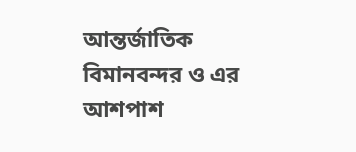আন্তর্জাতিক বিমানবন্দর ও এর আশপাশ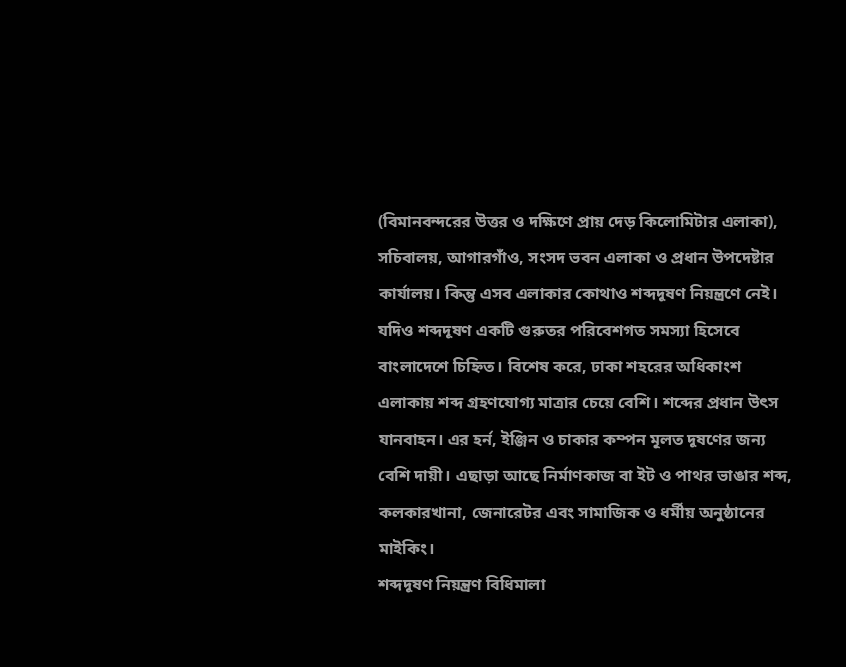(বিমানবন্দরের উত্তর ও দক্ষিণে প্রায় দেড় কিলোমিটার এলাকা), সচিবালয়, আগারগাঁও, সংসদ ভবন এলাকা ও প্রধান উপদেষ্টার কার্যালয়। কিন্তু এসব এলাকার কোথাও শব্দদূষণ নিয়ন্ত্রণে নেই।
যদিও শব্দদূষণ একটি গুরুতর পরিবেশগত সমস্যা হিসেবে বাংলাদেশে চিহ্নিত। বিশেষ করে, ঢাকা শহরের অধিকাংশ এলাকায় শব্দ গ্রহণযোগ্য মাত্রার চেয়ে বেশি। শব্দের প্রধান উৎস যানবাহন। এর হর্ন, ইঞ্জিন ও চাকার কম্পন মূলত দূষণের জন্য বেশি দায়ী। এছাড়া আছে নির্মাণকাজ বা ইট ও পাথর ভাঙার শব্দ, কলকারখানা, জেনারেটর এবং সামাজিক ও ধর্মীয় অনুষ্ঠানের মাইকিং।
শব্দদূষণ নিয়ন্ত্রণ বিধিমালা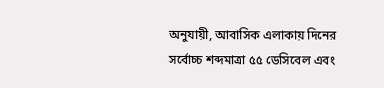অনুযায়ী, আবাসিক এলাকায় দিনের সর্বোচ্চ শব্দমাত্রা ৫৫ ডেসিবেল এবং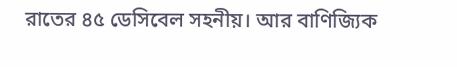রাতের ৪৫ ডেসিবেল সহনীয়। আর বাণিজ্যিক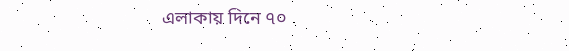এলাকায় দিনে ৭০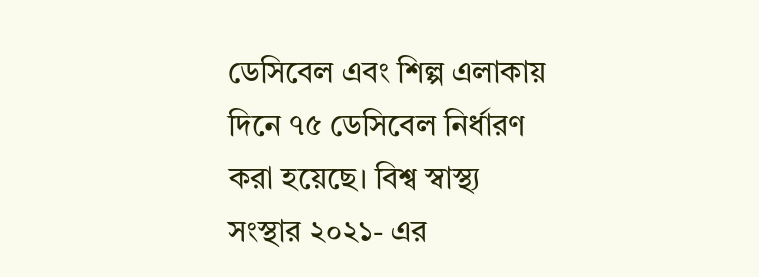ডেসিবেল এবং শিল্প এলাকায় দিনে ৭৫ ডেসিবেল নির্ধারণ করা হয়েছে। বিশ্ব স্বাস্থ্য সংস্থার ২০২১- এর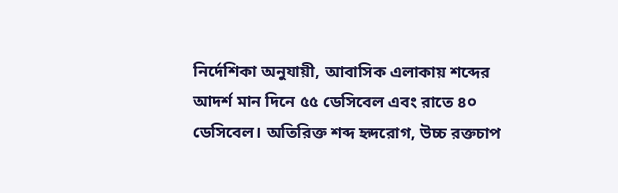নির্দেশিকা অনুযায়ী, আবাসিক এলাকায় শব্দের আদর্শ মান দিনে ৫৫ ডেসিবেল এবং রাতে ৪০ ডেসিবেল। অতিরিক্ত শব্দ হৃদরোগ, উচ্চ রক্তচাপ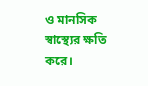ও মানসিক স্বাস্থ্যের ক্ষতি করে।